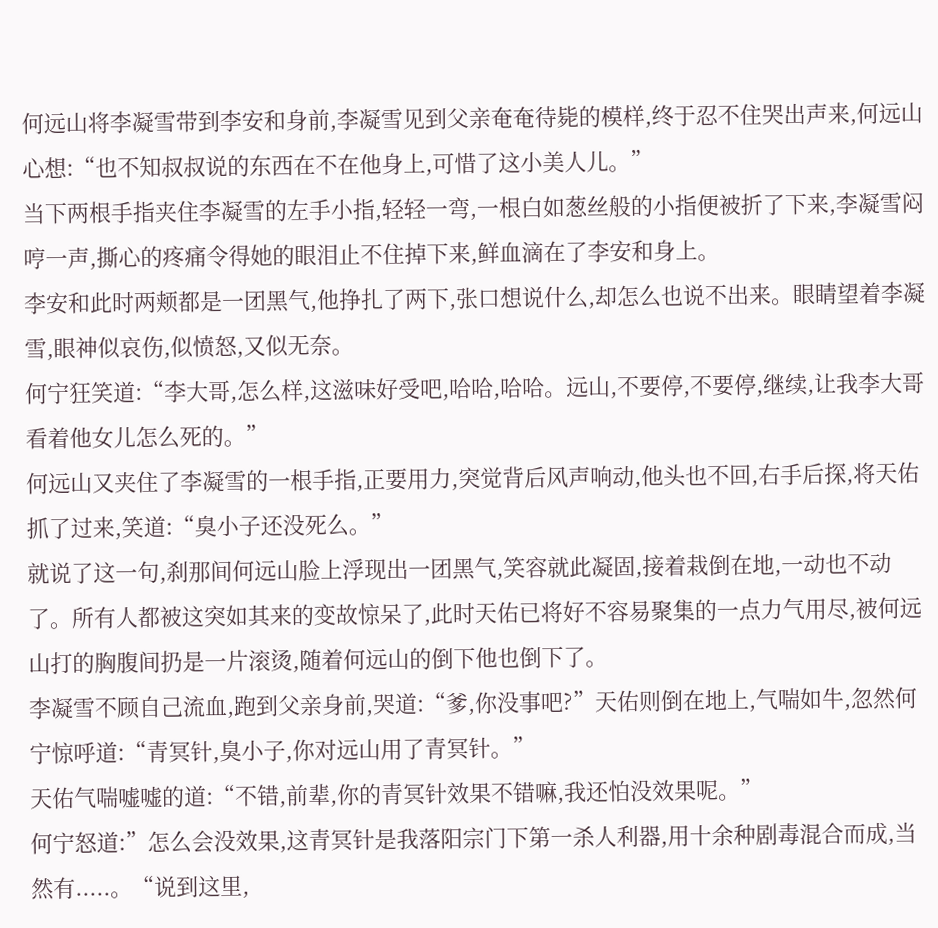何远山将李凝雪带到李安和身前,李凝雪见到父亲奄奄待毙的模样,终于忍不住哭出声来,何远山心想:“也不知叔叔说的东西在不在他身上,可惜了这小美人儿。”
当下两根手指夹住李凝雪的左手小指,轻轻一弯,一根白如葱丝般的小指便被折了下来,李凝雪闷哼一声,撕心的疼痛令得她的眼泪止不住掉下来,鲜血滴在了李安和身上。
李安和此时两颊都是一团黑气,他挣扎了两下,张口想说什么,却怎么也说不出来。眼睛望着李凝雪,眼神似哀伤,似愤怒,又似无奈。
何宁狂笑道:“李大哥,怎么样,这滋味好受吧,哈哈,哈哈。远山,不要停,不要停,继续,让我李大哥看着他女儿怎么死的。”
何远山又夹住了李凝雪的一根手指,正要用力,突觉背后风声响动,他头也不回,右手后探,将天佑抓了过来,笑道:“臭小子还没死么。”
就说了这一句,刹那间何远山脸上浮现出一团黑气,笑容就此凝固,接着栽倒在地,一动也不动了。所有人都被这突如其来的变故惊呆了,此时天佑已将好不容易聚集的一点力气用尽,被何远山打的胸腹间扔是一片滚烫,随着何远山的倒下他也倒下了。
李凝雪不顾自己流血,跑到父亲身前,哭道:“爹,你没事吧?”天佑则倒在地上,气喘如牛,忽然何宁惊呼道:“青冥针,臭小子,你对远山用了青冥针。”
天佑气喘嘘嘘的道:“不错,前辈,你的青冥针效果不错嘛,我还怕没效果呢。”
何宁怒道:”怎么会没效果,这青冥针是我落阳宗门下第一杀人利器,用十余种剧毒混合而成,当然有.....。“说到这里,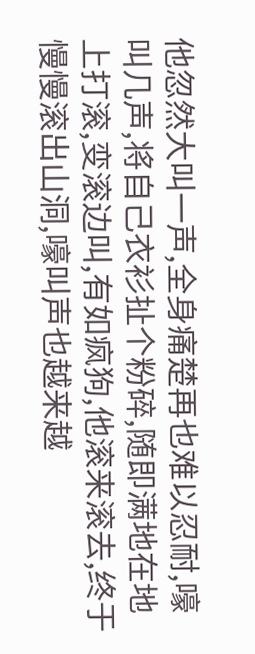他忽然大叫一声,全身痛楚再也难以忍耐,嚎叫几声,将自己衣衫扯个粉碎,随即满地在地上打滚,变滚边叫,有如疯狗,他滚来滚去,终于慢慢滚出山洞,嚎叫声也越来越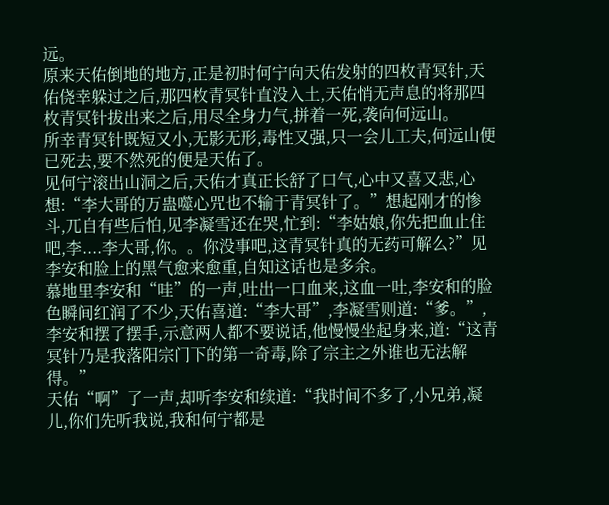远。
原来天佑倒地的地方,正是初时何宁向天佑发射的四枚青冥针,天佑侥幸躲过之后,那四枚青冥针直没入土,天佑悄无声息的将那四枚青冥针拔出来之后,用尽全身力气,拼着一死,袭向何远山。
所幸青冥针既短又小,无影无形,毒性又强,只一会儿工夫,何远山便已死去,要不然死的便是天佑了。
见何宁滚出山洞之后,天佑才真正长舒了口气,心中又喜又悲,心想:“李大哥的万蛊噬心咒也不输于青冥针了。”想起刚才的惨斗,兀自有些后怕,见李凝雪还在哭,忙到:“李姑娘,你先把血止住吧,李....李大哥,你。。你没事吧,这青冥针真的无药可解么?”见李安和脸上的黑气愈来愈重,自知这话也是多余。
慕地里李安和“哇”的一声,吐出一口血来,这血一吐,李安和的脸色瞬间红润了不少,天佑喜道:“李大哥”,李凝雪则道:“爹。”,李安和摆了摆手,示意两人都不要说话,他慢慢坐起身来,道:“这青冥针乃是我落阳宗门下的第一奇毒,除了宗主之外谁也无法解得。”
天佑“啊”了一声,却听李安和续道:“我时间不多了,小兄弟,凝儿,你们先听我说,我和何宁都是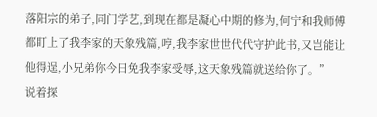落阳宗的弟子,同门学艺,到现在都是凝心中期的修为,何宁和我师傅都盯上了我李家的天象残篇,哼,我李家世世代代守护此书,又岂能让他得逞,小兄弟你今日免我李家受辱,这天象残篇就送给你了。”
说着探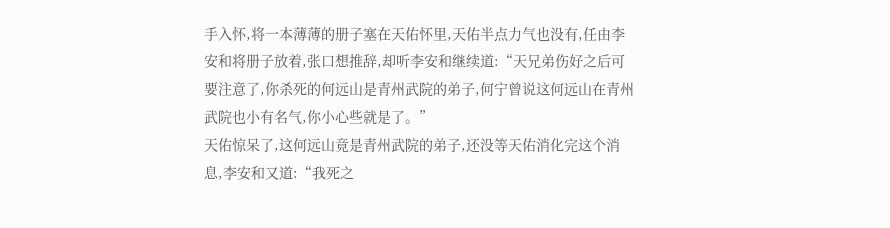手入怀,将一本薄薄的册子塞在天佑怀里,天佑半点力气也没有,任由李安和将册子放着,张口想推辞,却听李安和继续道:“天兄弟伤好之后可要注意了,你杀死的何远山是青州武院的弟子,何宁曾说这何远山在青州武院也小有名气,你小心些就是了。”
天佑惊呆了,这何远山竟是青州武院的弟子,还没等天佑消化完这个消息,李安和又道:“我死之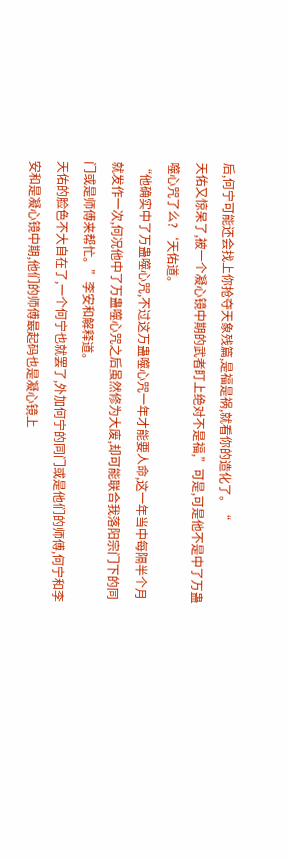后,何宁可能还会找上你抢夺天象残篇,是福是祸,就看你的造化了。“
天佑又惊呆了,被一个凝心镜中期的武者盯上绝对不是福,”可是,可是他不是中了万蛊噬心咒了么?‘天佑道。
“他确实中了万蛊噬心咒,不过这万蛊噬心咒一年才能要人命,这一年当中每隔半个月就发作一次,何况他中了万蛊噬心咒之后虽然修为大废,却可能联合我落阳宗门下的同门或是师傅来帮忙。”李安和解释道。
天佑的脸色不大自在了,一个何宁也就罢了,外加何宁的同门或是他们的师傅,何宁和李安和是凝心镜中期,他们的师傅最起码也是凝心镜上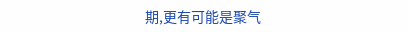期,更有可能是聚气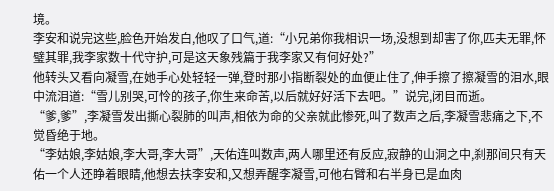境。
李安和说完这些,脸色开始发白,他叹了口气,道:“小兄弟你我相识一场,没想到却害了你,匹夫无罪,怀璧其罪,我李家数十代守护,可是这天象残篇于我李家又有何好处?”
他转头又看向凝雪,在她手心处轻轻一弹,登时那小指断裂处的血便止住了,伸手擦了擦凝雪的泪水,眼中流泪道:“雪儿别哭,可怜的孩子,你生来命苦,以后就好好活下去吧。”说完,闭目而逝。
“爹,爹”,李凝雪发出撕心裂肺的叫声,相依为命的父亲就此惨死,叫了数声之后,李凝雪悲痛之下,不觉昏绝于地。
“李姑娘,李姑娘,李大哥,李大哥”,天佑连叫数声,两人哪里还有反应,寂静的山洞之中,刹那间只有天佑一个人还睁着眼睛,他想去扶李安和,又想弄醒李凝雪,可他右臂和右半身已是血肉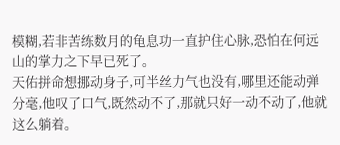模糊,若非苦练数月的龟息功一直护住心脉,恐怕在何远山的掌力之下早已死了。
天佑拼命想挪动身子,可半丝力气也没有,哪里还能动弹分毫,他叹了口气,既然动不了,那就只好一动不动了,他就这么躺着。